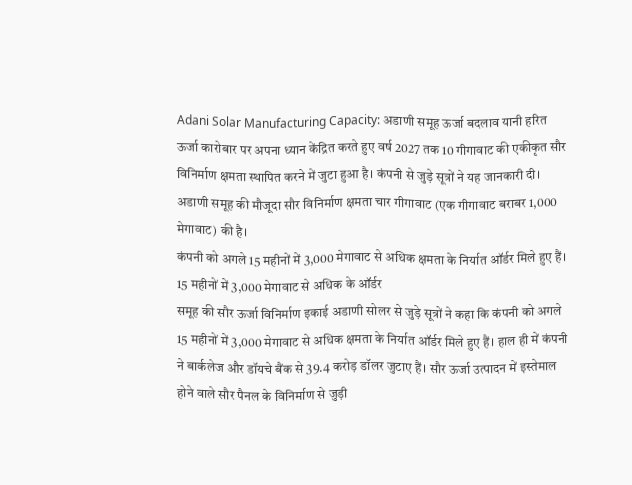Adani Solar Manufacturing Capacity: अडाणी समूह ऊर्जा बदलाव यानी हरित ऊर्जा कारोबार पर अपना ध्यान केंद्रित करते हुए वर्ष 2027 तक 10 गीगावाट की एकीकृत सौर विनिर्माण क्षमता स्थापित करने में जुटा हुआ है। कंपनी से जुड़े सूत्रों ने यह जानकारी दी। अडाणी समूह की मौजूदा सौर विनिर्माण क्षमता चार गीगावाट (एक गीगावाट बराबर 1,000 मेगावाट) की है।
कंपनी को अगले 15 महीनों में 3,000 मेगावाट से अधिक क्षमता के निर्यात ऑर्डर मिले हुए हैं।
15 महीनों में 3,000 मेगावाट से अधिक के ऑर्डर
समूह की सौर ऊर्जा विनिर्माण इकाई अडाणी सोलर से जुड़े सूत्रों ने कहा कि कंपनी को अगले 15 महीनों में 3,000 मेगावाट से अधिक क्षमता के निर्यात ऑर्डर मिले हुए हैं। हाल ही में कंपनी ने बार्कलेज और डॉयचे बैंक से 39.4 करोड़ डॉलर जुटाए हैं। सौर ऊर्जा उत्पादन में इस्तेमाल होने वाले सौर पैनल के विनिर्माण से जुड़ी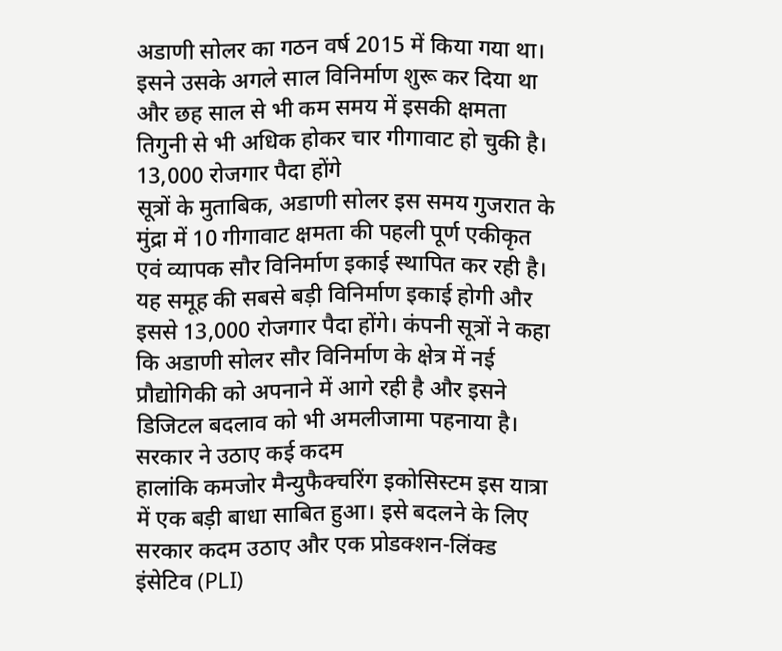अडाणी सोलर का गठन वर्ष 2015 में किया गया था। इसने उसके अगले साल विनिर्माण शुरू कर दिया था और छह साल से भी कम समय में इसकी क्षमता तिगुनी से भी अधिक होकर चार गीगावाट हो चुकी है।
13,000 रोजगार पैदा होंगे
सूत्रों के मुताबिक, अडाणी सोलर इस समय गुजरात के मुंद्रा में 10 गीगावाट क्षमता की पहली पूर्ण एकीकृत एवं व्यापक सौर विनिर्माण इकाई स्थापित कर रही है। यह समूह की सबसे बड़ी विनिर्माण इकाई होगी और इससे 13,000 रोजगार पैदा होंगे। कंपनी सूत्रों ने कहा कि अडाणी सोलर सौर विनिर्माण के क्षेत्र में नई प्रौद्योगिकी को अपनाने में आगे रही है और इसने डिजिटल बदलाव को भी अमलीजामा पहनाया है।
सरकार ने उठाए कई कदम
हालांकि कमजोर मैन्युफैक्चरिंग इकोसिस्टम इस यात्रा में एक बड़ी बाधा साबित हुआ। इसे बदलने के लिए सरकार कदम उठाए और एक प्रोडक्शन-लिंक्ड इंसेटिव (PLI)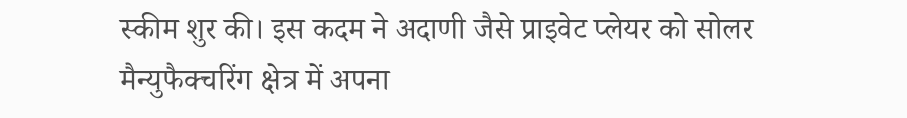स्कीम शुर की। इस कदम ने अदाणी जैसे प्राइवेट प्लेयर को सोलर मैन्युफैक्चरिंग क्षेत्र में अपना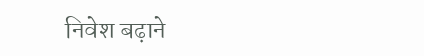निवेश बढ़ाने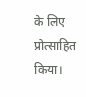के लिए प्रोत्साहित किया।